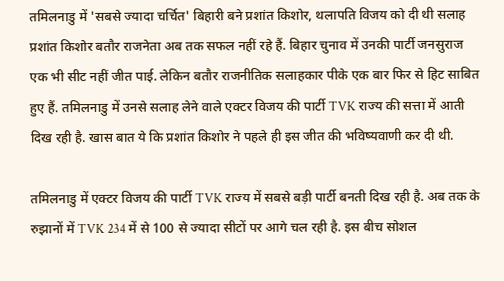तमिलनाडु में 'सबसे ज्यादा चर्चित' बिहारी बने प्रशांत किशोर, थलापति विजय को दी थी सलाह
प्रशांत किशोर बतौर राजनेता अब तक सफल नहीं रहे हैं. बिहार चुनाव में उनकी पार्टी जनसुराज एक भी सीट नहीं जीत पाई. लेकिन बतौर राजनीतिक सलाहकार पीके एक बार फिर से हिट साबित हुए हैं. तमिलनाडु में उनसे सलाह लेने वाले एक्टर विजय की पार्टी TVK राज्य की सत्ता में आती दिख रही है. खास बात ये कि प्रशांत किशोर ने पहले ही इस जीत की भविष्यवाणी कर दी थी.

तमिलनाडु में एक्टर विजय की पार्टी TVK राज्य में सबसे बड़ी पार्टी बनती दिख रही है. अब तक के रुझानों में TVK 234 में से 100 से ज्यादा सीटों पर आगे चल रही है. इस बीच सोशल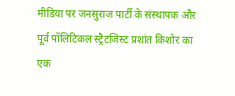मीडिया पर जनसुराज पार्टी के संस्थापक और पूर्व पॉलिटिकल स्ट्रैटजिस्ट प्रशांत किशोर का एक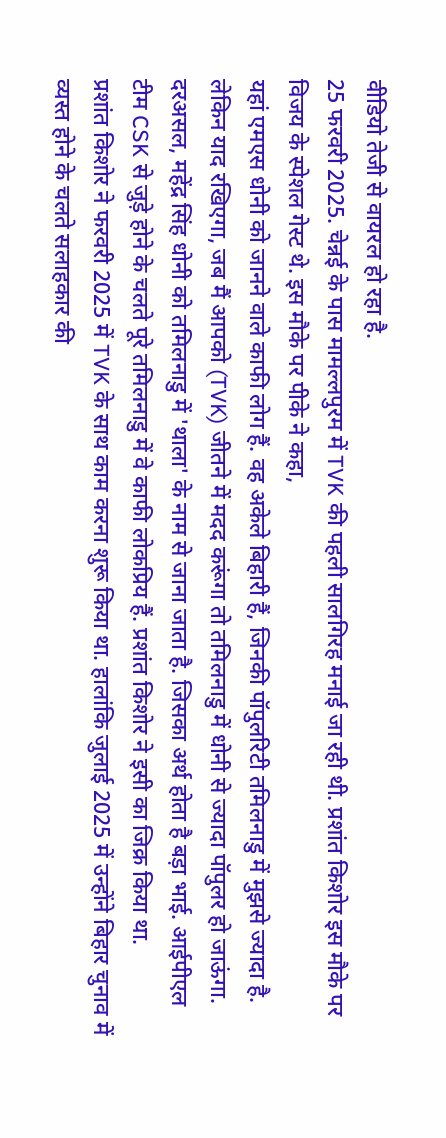वीडियो तेजी से वायरल हो रहा है.
25 फरवरी 2025. चेन्नई के पास मामल्लपुरम में TVK की पहली सालगिरह मनाई जा रही थी. प्रशांत किशोर इस मौके पर विजय के स्पेशल गेस्ट थे. इस मौके पर पीके ने कहा,
यहां एमएस धोनी को जानने वाले काफी लोग हैं. वह अकेले बिहारी हैं, जिनकी पॉपुलरिटी तमिलनाडु में मुझसे ज्यादा है. लेकिन याद रखिएगा, जब मैं आपको (TVK) जीतने में मदद करूंगा तो तमिलनाडु में धोनी से ज्यादा पॉपुलर हो जाऊंगा.
दरअसल, महेंद्र सिंह धोनी को तमिलनाडु में 'थाला' के नाम से जाना जाता है. जिसका अर्थ होता है बड़ा भाई. आईपीएल टीम CSK से जुड़े होने के चलते पूरे तमिलनाडु में वे काफी लोकप्रिय हैं. प्रशांत किशोर ने इसी का जिक्र किया था.
प्रशांत किशोर ने फरवरी 2025 में TVK के साथ काम करना शुरू किया था. हालांकि जुलाई 2025 में उन्होंने बिहार चुनाव में व्यस्त होने के चलते सलाहकार की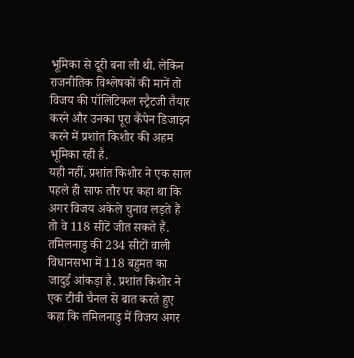भूमिका से दूरी बना ली थी. लेकिन राजनीतिक विश्लेषकों की मानें तो विजय की पॉलिटिकल स्ट्रैटजी तैयार करने और उनका पूरा कैंपेन डिजाइन करने में प्रशांत किशोर की अहम भूमिका रही है.
यही नहीं, प्रशांत किशोर ने एक साल पहले ही साफ तौर पर कहा था कि अगर विजय अकेले चुनाव लड़ते हैं तो वे 118 सीटें जीत सकते हैं. तमिलनाडु की 234 सीटों वाली विधानसभा में 118 बहुमत का जादुई आंकड़ा है. प्रशांत किशोर ने एक टीवी चैनल से बात करते हुए कहा कि तमिलनाडु में विजय अगर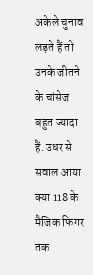अकेले चुनाव लड़ते हैं तो उनके जीतने के चांसेज बहुत ज्यादा हैं. उधर से सवाल आया क्या 118 के मैजिक फिगर तक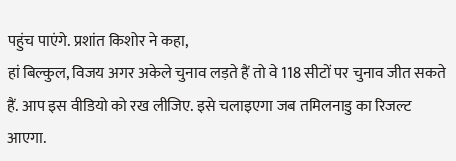पहुंच पाएंगे. प्रशांत किशोर ने कहा,
हां बिल्कुल, विजय अगर अकेले चुनाव लड़ते हैं तो वे 118 सीटों पर चुनाव जीत सकते हैं. आप इस वीडियो को रख लीजिए. इसे चलाइएगा जब तमिलनाडु का रिजल्ट आएगा.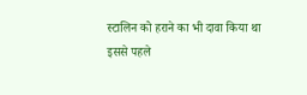स्टालिन को हराने का भी दावा किया था
इससे पहले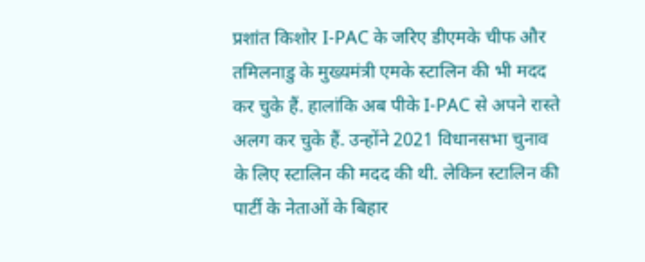प्रशांत किशोर I-PAC के जरिए डीएमके चीफ और तमिलनाडु के मुख्यमंत्री एमके स्टालिन की भी मदद कर चुके हैं. हालांकि अब पीके I-PAC से अपने रास्ते अलग कर चुके हैं. उन्होंने 2021 विधानसभा चुनाव के लिए स्टालिन की मदद की थी. लेकिन स्टालिन की पार्टी के नेताओं के बिहार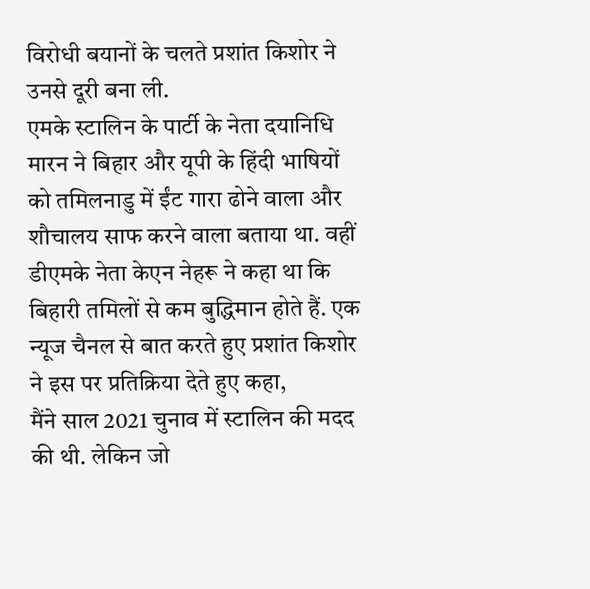विरोधी बयानों के चलते प्रशांत किशोर ने उनसे दूरी बना ली.
एमके स्टालिन के पार्टी के नेता दयानिधि मारन ने बिहार और यूपी के हिंदी भाषियों को तमिलनाडु में ईंट गारा ढोने वाला और शौचालय साफ करने वाला बताया था. वहीं डीएमके नेता केएन नेहरू ने कहा था कि बिहारी तमिलों से कम बुद्धिमान होते हैं. एक न्यूज चैनल से बात करते हुए प्रशांत किशोर ने इस पर प्रतिक्रिया देते हुए कहा,
मैंने साल 2021 चुनाव में स्टालिन की मदद की थी. लेकिन जो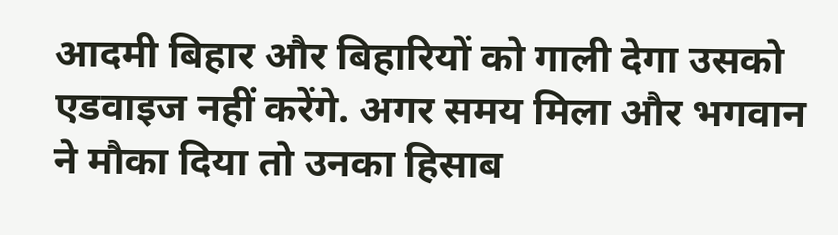आदमी बिहार और बिहारियों को गाली देगा उसको एडवाइज नहीं करेंगे. अगर समय मिला और भगवान ने मौका दिया तो उनका हिसाब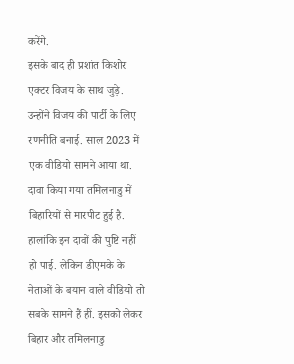करेंगे.
इसके बाद ही प्रशांत किशोर एक्टर विजय के साथ जुड़े. उन्होंने विजय की पार्टी के लिए रणनीति बनाई. साल 2023 में एक वीडियो सामने आया था. दावा किया गया तमिलनाडु में बिहारियों से मारपीट हुई है. हालांकि इन दावों की पुष्टि नहीं हो पाई. लेकिन डीएमके के नेताओं के बयान वाले वीडियो तो सबके सामने हैं हीं. इसको लेकर बिहार और तमिलनाडु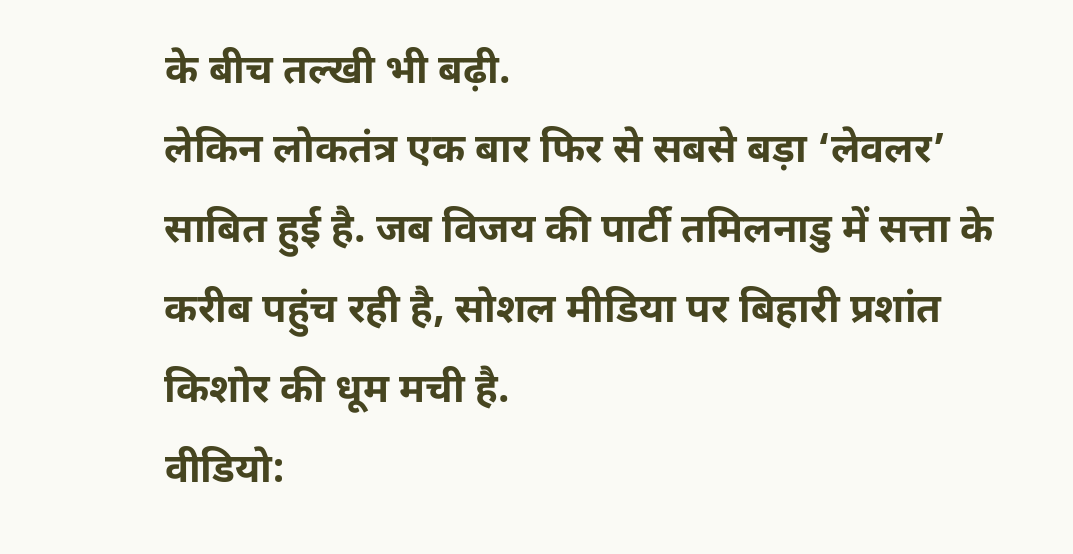के बीच तल्खी भी बढ़ी.
लेकिन लोकतंत्र एक बार फिर से सबसे बड़ा ‘लेवलर’ साबित हुई है. जब विजय की पार्टी तमिलनाडु में सत्ता के करीब पहुंच रही है, सोशल मीडिया पर बिहारी प्रशांत किशोर की धूम मची है.
वीडियो: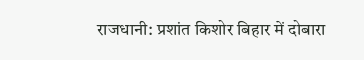राजधानी: प्रशांत किशोर बिहार में दोबारा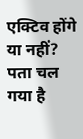एक्टिव होंगे या नहीं? पता चल गया है